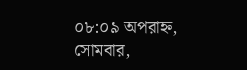০৮:০৯ অপরাহ্ন, সোমবার,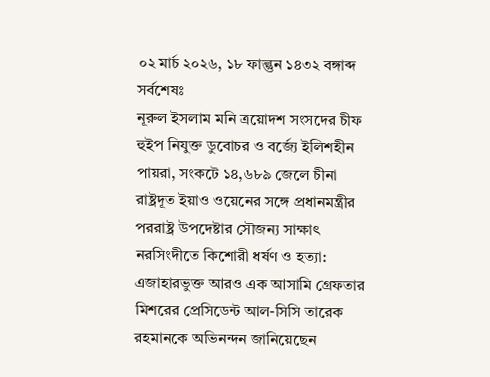০২ মার্চ ২০২৬, ১৮ ফাল্গুন ১৪৩২ বঙ্গাব্দ
সর্বশেষঃ
নূরুল ইসলাম মনি ত্রয়োদশ সংসদের চীফ হুইপ নিযুক্ত ডুবোচর ও বর্জ্যে ইলিশহীন পায়রা, সংকটে ১৪,৬৮৯ জেলে চীনা রাষ্ট্রদূত ইয়াও ওয়েনের সঙ্গে প্রধানমন্ত্রীর পররাষ্ট্র উপদেষ্টার সৌজন্য সাক্ষাৎ নরসিংদীতে কিশোরী ধর্ষণ ও হত্যা: এজাহারভুক্ত আরও এক আসামি গ্রেফতার মিশরের প্রেসিডেন্ট আল-সিসি তারেক রহমানকে অভিনন্দন জানিয়েছেন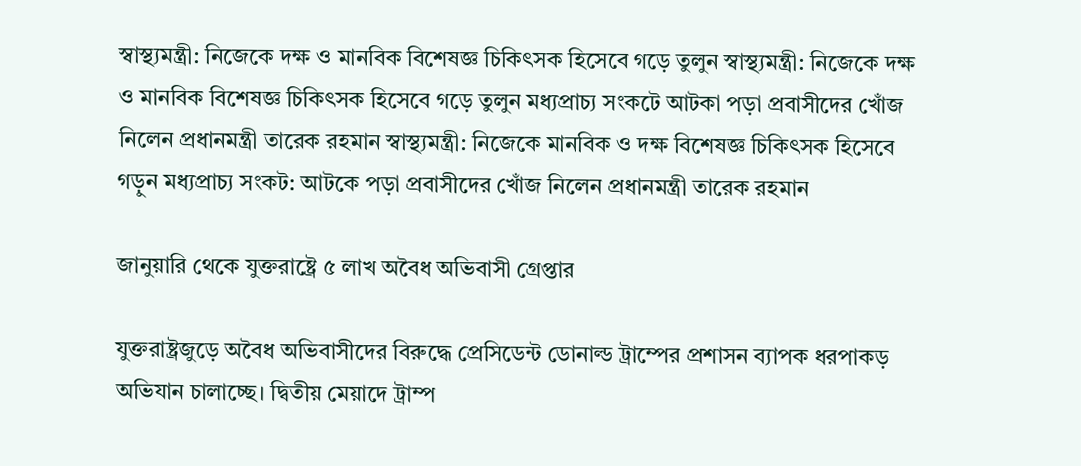স্বাস্থ্যমন্ত্রী: নিজেকে দক্ষ ও মানবিক বিশেষজ্ঞ চিকিৎসক হিসেবে গড়ে তুলুন স্বাস্থ্যমন্ত্রী: নিজেকে দক্ষ ও মানবিক বিশেষজ্ঞ চিকিৎসক হিসেবে গড়ে তুলুন মধ্যপ্রাচ্য সংকটে আটকা পড়া প্রবাসীদের খোঁজ নিলেন প্রধানমন্ত্রী তারেক রহমান স্বাস্থ্যমন্ত্রী: নিজেকে মানবিক ও দক্ষ বিশেষজ্ঞ চিকিৎসক হিসেবে গড়ুন মধ্যপ্রাচ্য সংকট: আটকে পড়া প্রবাসীদের খোঁজ নিলেন প্রধানমন্ত্রী তারেক রহমান

জানুয়ারি থেকে যুক্তরাষ্ট্রে ৫ লাখ অবৈধ অভিবাসী গ্রেপ্তার

যুক্তরাষ্ট্রজুড়ে অবৈধ অভিবাসীদের বিরুদ্ধে প্রেসিডেন্ট ডোনাল্ড ট্রাম্পের প্রশাসন ব্যাপক ধরপাকড় অভিযান চালাচ্ছে। দ্বিতীয় মেয়াদে ট্রাম্প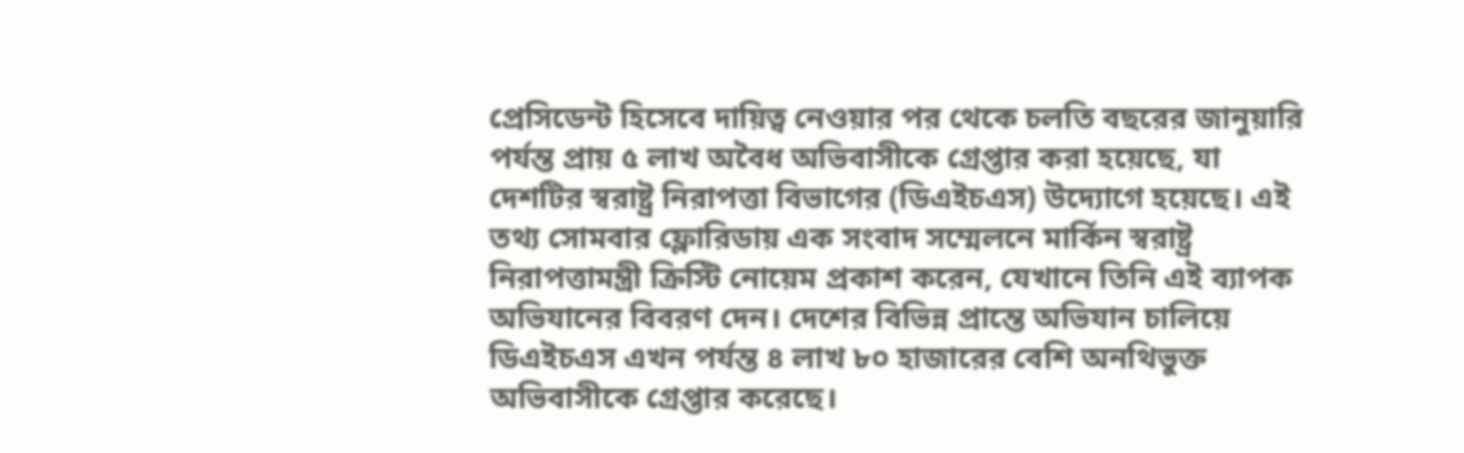প্রেসিডেন্ট হিসেবে দায়িত্ব নেওয়ার পর থেকে চলতি বছরের জানুয়ারি পর্যন্ত প্রায় ৫ লাখ অবৈধ অভিবাসীকে গ্রেপ্তার করা হয়েছে, যা দেশটির স্বরাষ্ট্র নিরাপত্তা বিভাগের (ডিএইচএস) উদ্যোগে হয়েছে। এই তথ্য সোমবার ফ্লোরিডায় এক সংবাদ সম্মেলনে মার্কিন স্বরাষ্ট্র নিরাপত্তামন্ত্রী ক্রিস্টি নোয়েম প্রকাশ করেন, যেখানে তিনি এই ব্যাপক অভিযানের বিবরণ দেন। দেশের বিভিন্ন প্রান্তে অভিযান চালিয়ে ডিএইচএস এখন পর্যন্ত ৪ লাখ ৮০ হাজারের বেশি অনথিভুক্ত অভিবাসীকে গ্রেপ্তার করেছে।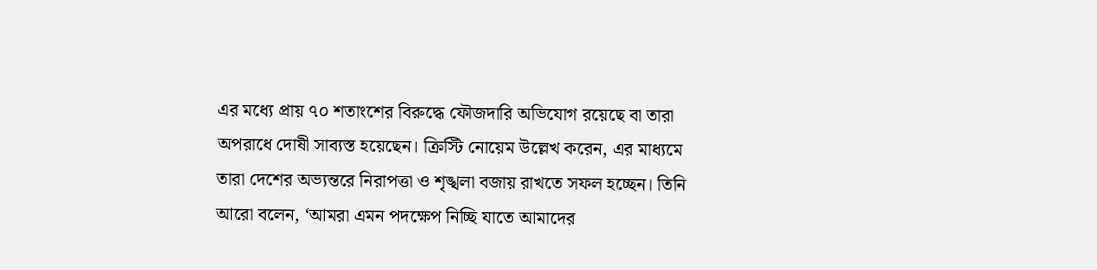এর মধ্যে প্রায় ৭০ শতাংশের বিরুদ্ধে ফৌজদারি অভিযোগ রয়েছে বা তারা অপরাধে দোষী সাব্যস্ত হয়েছেন। ক্রিস্টি নোয়েম উল্লেখ করেন, এর মাধ্যমে তারা দেশের অভ্যন্তরে নিরাপত্তা ও শৃঙ্খলা বজায় রাখতে সফল হচ্ছেন। তিনি আরো বলেন, ‘আমরা এমন পদক্ষেপ নিচ্ছি যাতে আমাদের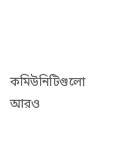কমিউনিটিগুলো আরও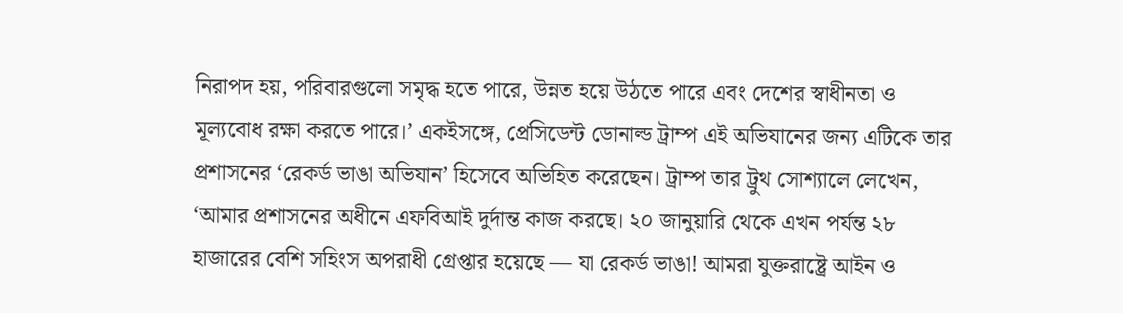নিরাপদ হয়, পরিবারগুলো সমৃদ্ধ হতে পারে, উন্নত হয়ে উঠতে পারে এবং দেশের স্বাধীনতা ও মূল্যবোধ রক্ষা করতে পারে।’ একইসঙ্গে, প্রেসিডেন্ট ডোনাল্ড ট্রাম্প এই অভিযানের জন্য এটিকে তার প্রশাসনের ‘রেকর্ড ভাঙা অভিযান’ হিসেবে অভিহিত করেছেন। ট্রাম্প তার ট্রুথ সোশ্যালে লেখেন, ‘আমার প্রশাসনের অধীনে এফবিআই দুর্দান্ত কাজ করছে। ২০ জানুয়ারি থেকে এখন পর্যন্ত ২৮ হাজারের বেশি সহিংস অপরাধী গ্রেপ্তার হয়েছে — যা রেকর্ড ভাঙা! আমরা যুক্তরাষ্ট্রে আইন ও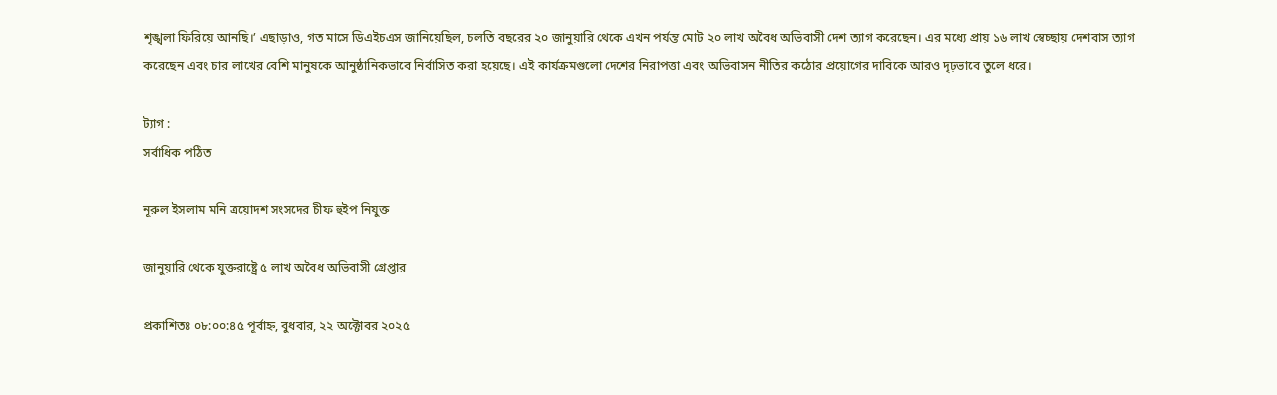শৃঙ্খলা ফিরিয়ে আনছি।’ এছাড়াও, গত মাসে ডিএইচএস জানিয়েছিল, চলতি বছরের ২০ জানুয়ারি থেকে এখন পর্যন্ত মোট ২০ লাখ অবৈধ অভিবাসী দেশ ত্যাগ করেছেন। এর মধ্যে প্রায় ১৬ লাখ স্বেচ্ছায় দেশবাস ত্যাগ করেছেন এবং চার লাখের বেশি মানুষকে আনুষ্ঠানিকভাবে নির্বাসিত করা হয়েছে। এই কার্যক্রমগুলো দেশের নিরাপত্তা এবং অভিবাসন নীতির কঠোর প্রয়োগের দাবিকে আরও দৃঢ়ভাবে তুলে ধরে।

ট্যাগ :
সর্বাধিক পঠিত

নূরুল ইসলাম মনি ত্রয়োদশ সংসদের চীফ হুইপ নিযুক্ত

জানুয়ারি থেকে যুক্তরাষ্ট্রে ৫ লাখ অবৈধ অভিবাসী গ্রেপ্তার

প্রকাশিতঃ ০৮:০০:৪৫ পূর্বাহ্ন, বুধবার, ২২ অক্টোবর ২০২৫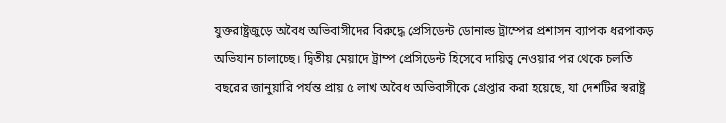যুক্তরাষ্ট্রজুড়ে অবৈধ অভিবাসীদের বিরুদ্ধে প্রেসিডেন্ট ডোনাল্ড ট্রাম্পের প্রশাসন ব্যাপক ধরপাকড় অভিযান চালাচ্ছে। দ্বিতীয় মেয়াদে ট্রাম্প প্রেসিডেন্ট হিসেবে দায়িত্ব নেওয়ার পর থেকে চলতি বছরের জানুয়ারি পর্যন্ত প্রায় ৫ লাখ অবৈধ অভিবাসীকে গ্রেপ্তার করা হয়েছে, যা দেশটির স্বরাষ্ট্র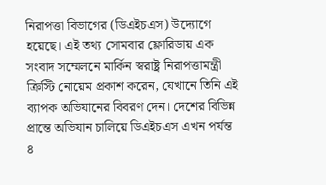নিরাপত্তা বিভাগের (ডিএইচএস) উদ্যোগে হয়েছে। এই তথ্য সোমবার ফ্লোরিডায় এক সংবাদ সম্মেলনে মার্কিন স্বরাষ্ট্র নিরাপত্তামন্ত্রী ক্রিস্টি নোয়েম প্রকাশ করেন, যেখানে তিনি এই ব্যাপক অভিযানের বিবরণ দেন। দেশের বিভিন্ন প্রান্তে অভিযান চালিয়ে ডিএইচএস এখন পর্যন্ত ৪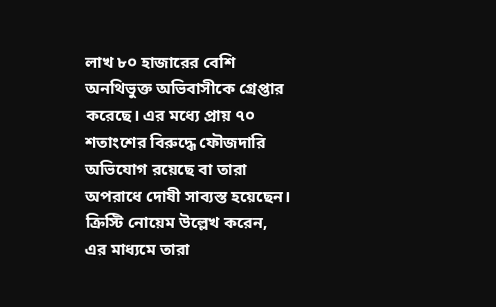লাখ ৮০ হাজারের বেশি অনথিভুক্ত অভিবাসীকে গ্রেপ্তার করেছে। এর মধ্যে প্রায় ৭০ শতাংশের বিরুদ্ধে ফৌজদারি অভিযোগ রয়েছে বা তারা অপরাধে দোষী সাব্যস্ত হয়েছেন। ক্রিস্টি নোয়েম উল্লেখ করেন, এর মাধ্যমে তারা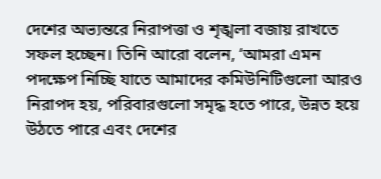দেশের অভ্যন্তরে নিরাপত্তা ও শৃঙ্খলা বজায় রাখতে সফল হচ্ছেন। তিনি আরো বলেন, ‘আমরা এমন পদক্ষেপ নিচ্ছি যাতে আমাদের কমিউনিটিগুলো আরও নিরাপদ হয়, পরিবারগুলো সমৃদ্ধ হতে পারে, উন্নত হয়ে উঠতে পারে এবং দেশের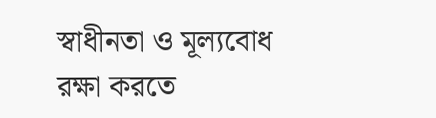স্বাধীনতা ও মূল্যবোধ রক্ষা করতে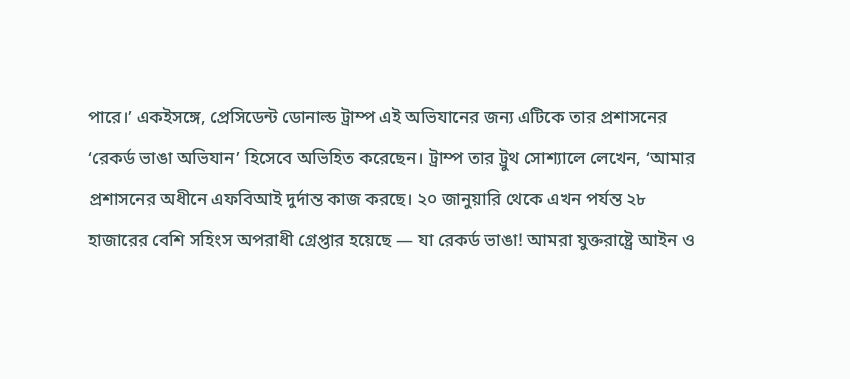পারে।’ একইসঙ্গে, প্রেসিডেন্ট ডোনাল্ড ট্রাম্প এই অভিযানের জন্য এটিকে তার প্রশাসনের ‘রেকর্ড ভাঙা অভিযান’ হিসেবে অভিহিত করেছেন। ট্রাম্প তার ট্রুথ সোশ্যালে লেখেন, ‘আমার প্রশাসনের অধীনে এফবিআই দুর্দান্ত কাজ করছে। ২০ জানুয়ারি থেকে এখন পর্যন্ত ২৮ হাজারের বেশি সহিংস অপরাধী গ্রেপ্তার হয়েছে — যা রেকর্ড ভাঙা! আমরা যুক্তরাষ্ট্রে আইন ও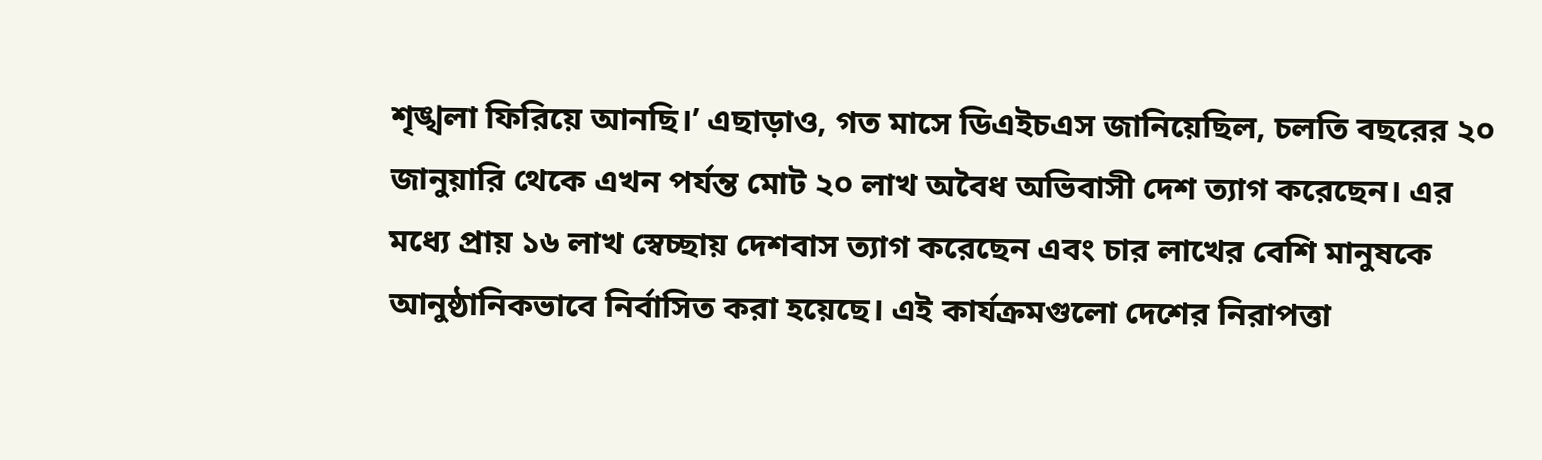শৃঙ্খলা ফিরিয়ে আনছি।’ এছাড়াও, গত মাসে ডিএইচএস জানিয়েছিল, চলতি বছরের ২০ জানুয়ারি থেকে এখন পর্যন্ত মোট ২০ লাখ অবৈধ অভিবাসী দেশ ত্যাগ করেছেন। এর মধ্যে প্রায় ১৬ লাখ স্বেচ্ছায় দেশবাস ত্যাগ করেছেন এবং চার লাখের বেশি মানুষকে আনুষ্ঠানিকভাবে নির্বাসিত করা হয়েছে। এই কার্যক্রমগুলো দেশের নিরাপত্তা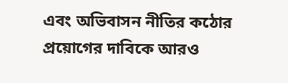এবং অভিবাসন নীতির কঠোর প্রয়োগের দাবিকে আরও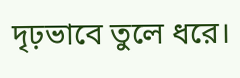দৃঢ়ভাবে তুলে ধরে।